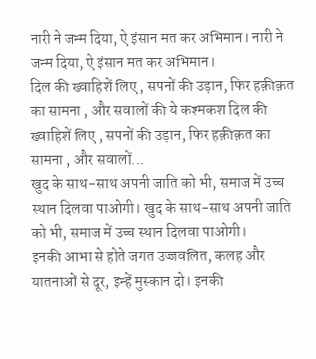नारी ने जन्म दिया, ऐ इंसान मत कर अभिमान। नारी ने जन्म दिया, ऐ इंसान मत कर अभिमान।
दिल की ख्वाहिशें लिए , सपनों की उड़ान, फिर हक़ीक़त का सामना , और सवालों की ये कश्मकश दिल की ख्वाहिशें लिए , सपनों की उड़ान, फिर हक़ीक़त का सामना , और सवालों...
खुद के साथ-साथ अपनी जाति को भी, समाज में उच्च स्थान दिलवा पाओगी। खुद के साथ-साथ अपनी जाति को भी, समाज में उच्च स्थान दिलवा पाओगी।
इनकी आभा से होते जगत उज्जवलित, कलह और यातनाओं से दूर, इन्हें मुस्कान दो। इनकी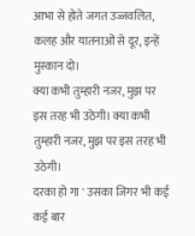आभा से होते जगत उज्जवलित, कलह और यातनाओं से दूर, इन्हें मुस्कान दो।
क्या कभी तुम्हारी नजर, मुझ पर इस तरह भी उठेगी। क्या कभी तुम्हारी नजर, मुझ पर इस तरह भी उठेगी।
दरका हो गा ' उसका जिगर भी कई कई बार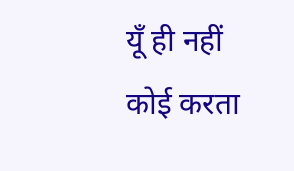यूँ ही नहीं कोई करता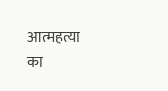आत्महत्या का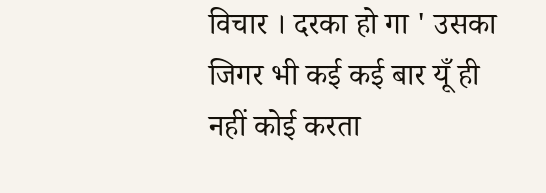विचार । दरका हो गा ' उसका जिगर भी कई कई बार यूँ ही नहीं कोई करता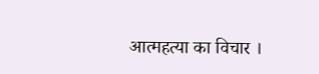आत्महत्या का विचार ।